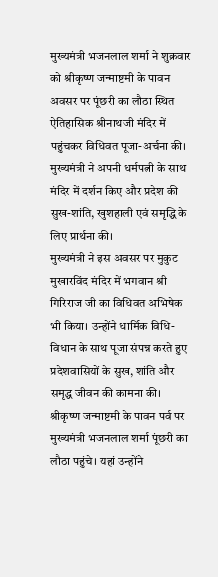मुख्यमंत्री भजनलाल शर्मा ने शुक्रवार को श्रीकृष्ण जन्माष्टमी के पावन अवसर पर पूंछरी का लौठा स्थित ऐतिहासिक श्रीनाथजी मंदिर में पहुंचकर विधिवत पूजा-अर्चना की। मुख्यमंत्री ने अपनी धर्मपत्नी के साथ मंदिर में दर्शन किए और प्रदेश की सुख-शांति, खुशहाली एवं समृद्धि के लिए प्रार्थना की।
मुख्यमंत्री ने इस अवसर पर मुकुट मुखारविंद मंदिर में भगवान श्री गिरिराज जी का विधिवत अभिषेक भी किया। उन्होंने धार्मिक विधि-विधान के साथ पूजा संपन्न करते हुए प्रदेशवासियों के सुख, शांति और समृद्ध जीवन की कामना की।
श्रीकृष्ण जन्माष्टमी के पावन पर्व पर मुख्यमंत्री भजनलाल शर्मा पूंछरी का लौठा पहुंचे। यहां उन्होंने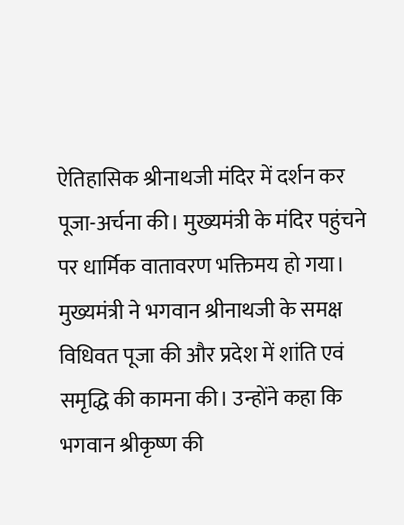ऐतिहासिक श्रीनाथजी मंदिर में दर्शन कर पूजा-अर्चना की। मुख्यमंत्री के मंदिर पहुंचने पर धार्मिक वातावरण भक्तिमय हो गया।
मुख्यमंत्री ने भगवान श्रीनाथजी के समक्ष विधिवत पूजा की और प्रदेश में शांति एवं समृद्धि की कामना की। उन्होंने कहा कि भगवान श्रीकृष्ण की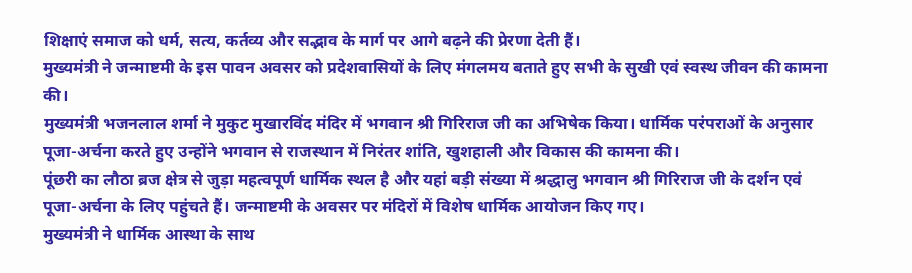शिक्षाएं समाज को धर्म, सत्य, कर्तव्य और सद्भाव के मार्ग पर आगे बढ़ने की प्रेरणा देती हैं।
मुख्यमंत्री ने जन्माष्टमी के इस पावन अवसर को प्रदेशवासियों के लिए मंगलमय बताते हुए सभी के सुखी एवं स्वस्थ जीवन की कामना की।
मुख्यमंत्री भजनलाल शर्मा ने मुकुट मुखारविंद मंदिर में भगवान श्री गिरिराज जी का अभिषेक किया। धार्मिक परंपराओं के अनुसार पूजा-अर्चना करते हुए उन्होंने भगवान से राजस्थान में निरंतर शांति, खुशहाली और विकास की कामना की।
पूंछरी का लौठा ब्रज क्षेत्र से जुड़ा महत्वपूर्ण धार्मिक स्थल है और यहां बड़ी संख्या में श्रद्धालु भगवान श्री गिरिराज जी के दर्शन एवं पूजा-अर्चना के लिए पहुंचते हैं। जन्माष्टमी के अवसर पर मंदिरों में विशेष धार्मिक आयोजन किए गए।
मुख्यमंत्री ने धार्मिक आस्था के साथ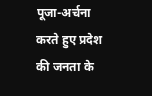पूजा-अर्चना करते हुए प्रदेश की जनता के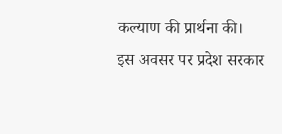कल्याण की प्रार्थना की।
इस अवसर पर प्रदेश सरकार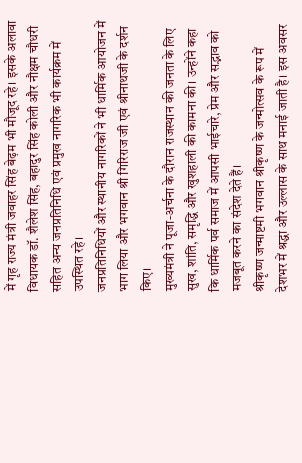में गृह राज्य मंत्री जवाहर सिंह बेढ़म भी मौजूद रहे। इसके अलावा विधायक डॉ. शैलेश सिंह, बहादुर सिंह कोली और नौक्षम चौधरी सहित अन्य जनप्रतिनिधि एवं प्रमुख नागरिक भी कार्यक्रम में उपस्थित रहे।
जनप्रतिनिधियों और स्थानीय नागरिकों ने भी धार्मिक आयोजन में भाग लिया और भगवान श्री गिरिराज जी एवं श्रीनाथजी के दर्शन किए।
मुख्यमंत्री ने पूजा-अर्चना के दौरान राजस्थान की जनता के लिए सुख, शांति, समृद्धि और खुशहाली की कामना की। उन्होंने कहा कि धार्मिक पर्व समाज में आपसी भाईचारे, प्रेम और सद्भाव को मजबूत करने का संदेश देते हैं।
श्रीकृष्ण जन्माष्टमी भगवान श्रीकृष्ण के जन्मोत्सव के रूप में देशभर में श्रद्धा और उल्लास के साथ मनाई जाती है। इस अवसर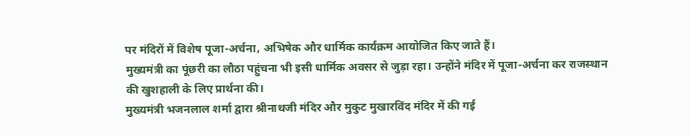पर मंदिरों में विशेष पूजा-अर्चना, अभिषेक और धार्मिक कार्यक्रम आयोजित किए जाते हैं।
मुख्यमंत्री का पूंछरी का लौठा पहुंचना भी इसी धार्मिक अवसर से जुड़ा रहा। उन्होंने मंदिर में पूजा-अर्चना कर राजस्थान की खुशहाली के लिए प्रार्थना की।
मुख्यमंत्री भजनलाल शर्मा द्वारा श्रीनाथजी मंदिर और मुकुट मुखारविंद मंदिर में की गई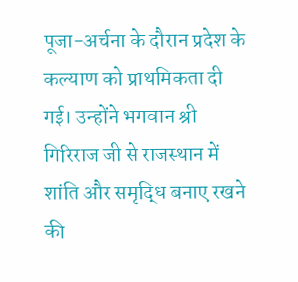पूजा-अर्चना के दौरान प्रदेश के कल्याण को प्राथमिकता दी गई। उन्होंने भगवान श्री गिरिराज जी से राजस्थान में शांति और समृद्धि बनाए रखने की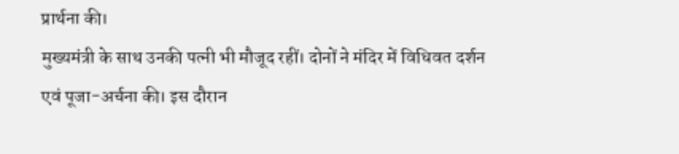प्रार्थना की।
मुख्यमंत्री के साथ उनकी पत्नी भी मौजूद रहीं। दोनों ने मंदिर में विधिवत दर्शन एवं पूजा-अर्चना की। इस दौरान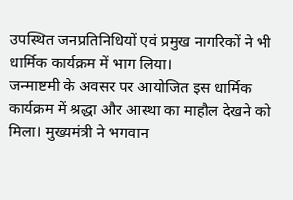उपस्थित जनप्रतिनिधियों एवं प्रमुख नागरिकों ने भी धार्मिक कार्यक्रम में भाग लिया।
जन्माष्टमी के अवसर पर आयोजित इस धार्मिक कार्यक्रम में श्रद्धा और आस्था का माहौल देखने को मिला। मुख्यमंत्री ने भगवान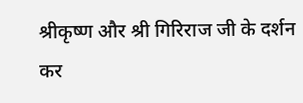श्रीकृष्ण और श्री गिरिराज जी के दर्शन कर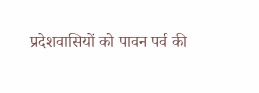प्रदेशवासियों को पावन पर्व की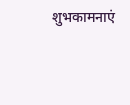शुभकामनाएं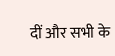दीं और सभी के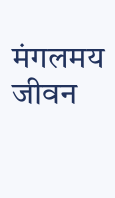मंगलमय जीवन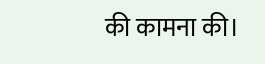की कामना की।